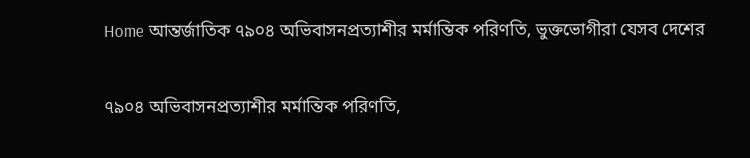Home আন্তর্জাতিক ৭৯০৪ অভিবাসনপ্রত্যাশীর মর্মান্তিক পরিণতি, ভুক্তভোগীরা যেসব দেশের

৭৯০৪ অভিবাসনপ্রত্যাশীর মর্মান্তিক পরিণতি,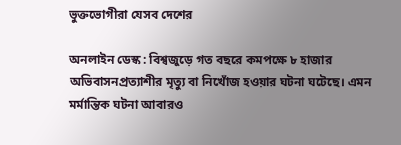ভুক্তভোগীরা যেসব দেশের

অনলাইন ডেস্ক : বিশ্বজুড়ে গত বছরে কমপক্ষে ৮ হাজার অভিবাসনপ্রত্যাশীর মৃত্যু বা নিখোঁজ হওয়ার ঘটনা ঘটেছে। এমন মর্মান্তিক ঘটনা আবারও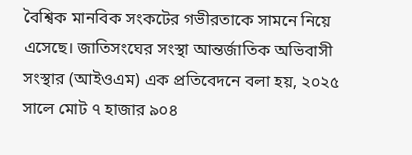বৈশ্বিক মানবিক সংকটের গভীরতাকে সামনে নিয়ে এসেছে। জাতিসংঘের সংস্থা আন্তর্জাতিক অভিবাসী সংস্থার (আইওএম) এক প্রতিবেদনে বলা হয়, ২০২৫ সালে মোট ৭ হাজার ৯০৪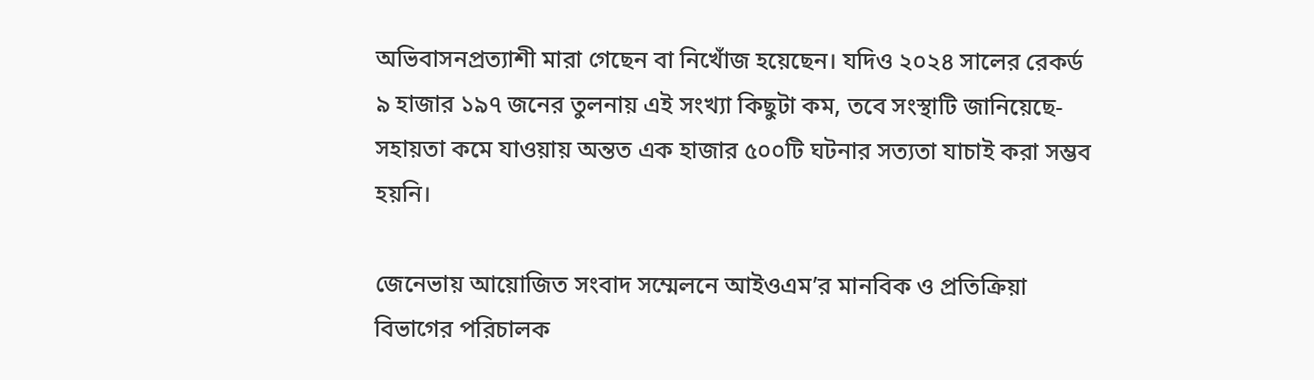অভিবাসনপ্রত্যাশী মারা গেছেন বা নিখোঁজ হয়েছেন। যদিও ২০২৪ সালের রেকর্ড ৯ হাজার ১৯৭ জনের তুলনায় এই সংখ্যা কিছুটা কম, তবে সংস্থাটি জানিয়েছে-সহায়তা কমে যাওয়ায় অন্তত এক হাজার ৫০০টি ঘটনার সত্যতা যাচাই করা সম্ভব হয়নি।

জেনেভায় আয়োজিত সংবাদ সম্মেলনে আইওএম’র মানবিক ও প্রতিক্রিয়া বিভাগের পরিচালক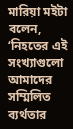মারিয়া মইটা বলেন, ‘নিহতের এই সংখ্যাগুলো আমাদের সম্মিলিত ব্যর্থতার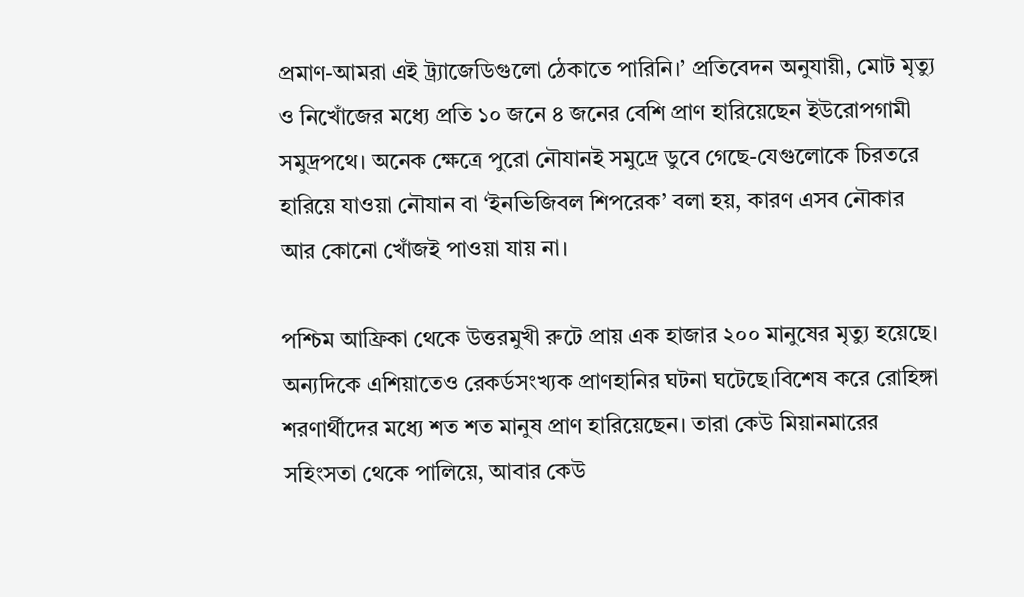প্রমাণ-আমরা এই ট্র্যাজেডিগুলো ঠেকাতে পারিনি।’ প্রতিবেদন অনুযায়ী, মোট মৃত্যু ও নিখোঁজের মধ্যে প্রতি ১০ জনে ৪ জনের বেশি প্রাণ হারিয়েছেন ইউরোপগামী সমুদ্রপথে। অনেক ক্ষেত্রে পুরো নৌযানই সমুদ্রে ডুবে গেছে-যেগুলোকে চিরতরে হারিয়ে যাওয়া নৌযান বা ‘ইনভিজিবল শিপরেক’ বলা হয়, কারণ এসব নৌকার আর কোনো খোঁজই পাওয়া যায় না।

পশ্চিম আফ্রিকা থেকে উত্তরমুখী রুটে প্রায় এক হাজার ২০০ মানুষের মৃত্যু হয়েছে। অন্যদিকে এশিয়াতেও রেকর্ডসংখ্যক প্রাণহানির ঘটনা ঘটেছে।বিশেষ করে রোহিঙ্গা শরণার্থীদের মধ্যে শত শত মানুষ প্রাণ হারিয়েছেন। তারা কেউ মিয়ানমারের সহিংসতা থেকে পালিয়ে, আবার কেউ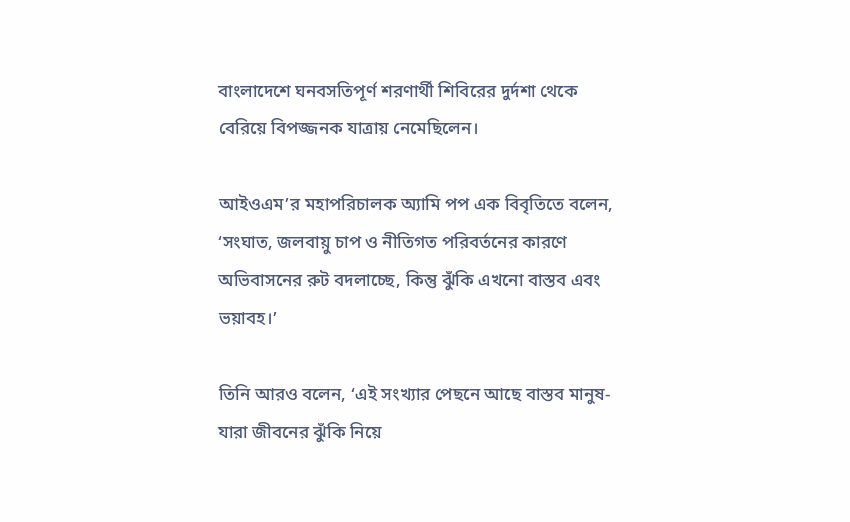বাংলাদেশে ঘনবসতিপূর্ণ শরণার্থী শিবিরের দুর্দশা থেকে বেরিয়ে বিপজ্জনক যাত্রায় নেমেছিলেন।

আইওএম’র মহাপরিচালক অ্যামি পপ এক বিবৃতিতে বলেন, ‘সংঘাত, জলবায়ু চাপ ও নীতিগত পরিবর্তনের কারণে অভিবাসনের রুট বদলাচ্ছে, কিন্তু ঝুঁকি এখনো বাস্তব এবং ভয়াবহ।’

তিনি আরও বলেন, ‘এই সংখ্যার পেছনে আছে বাস্তব মানুষ-যারা জীবনের ঝুঁকি নিয়ে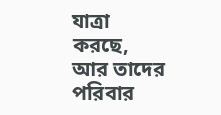যাত্রা করছে, আর তাদের পরিবার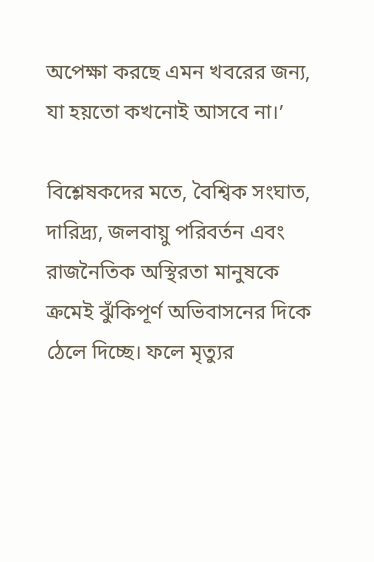অপেক্ষা করছে এমন খবরের জন্য, যা হয়তো কখনোই আসবে না।’

বিশ্লেষকদের মতে, বৈশ্বিক সংঘাত, দারিদ্র্য, জলবায়ু পরিবর্তন এবং রাজনৈতিক অস্থিরতা মানুষকে ক্রমেই ঝুঁকিপূর্ণ অভিবাসনের দিকে ঠেলে দিচ্ছে। ফলে মৃত্যুর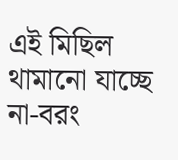এই মিছিল থামানো যাচ্ছে না-বরং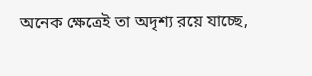অনেক ক্ষেত্রেই তা অদৃশ্য রয়ে যাচ্ছে,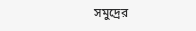সমুদ্রের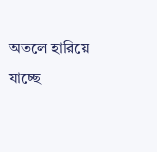অতলে হারিয়ে যাচ্ছে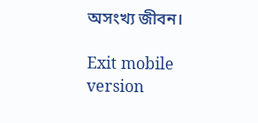অসংখ্য জীবন।

Exit mobile version